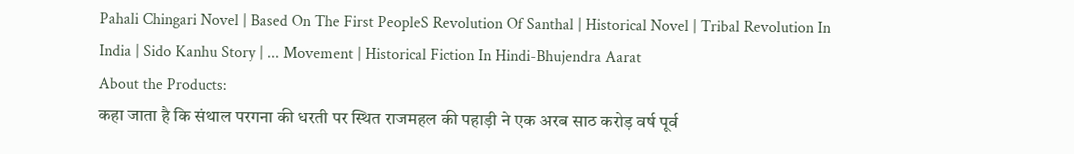Pahali Chingari Novel | Based On The First PeopleS Revolution Of Santhal | Historical Novel | Tribal Revolution In India | Sido Kanhu Story | ... Movement | Historical Fiction In Hindi-Bhujendra Aarat
About the Products:
कहा जाता है कि संथाल परगना की धरती पर स्थित राजमहल की पहाड़ी ने एक अरब साठ करोड़ वर्ष पूर्व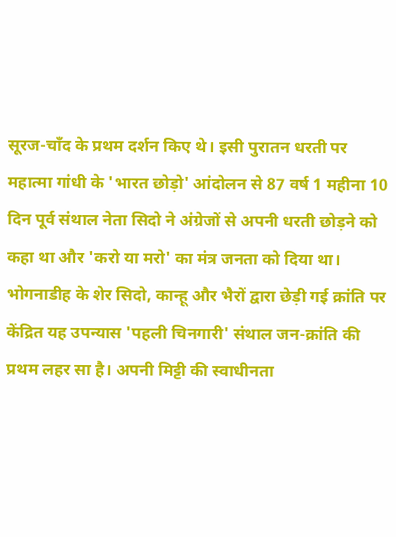सूरज-चाँद के प्रथम दर्शन किए थे। इसी पुरातन धरती पर महात्मा गांधी के 'भारत छोड़ो' आंदोलन से 87 वर्ष 1 महीना 10 दिन पूर्व संथाल नेता सिदो ने अंग्रेजों से अपनी धरती छोड़ने को कहा था और 'करो या मरो' का मंत्र जनता को दिया था। भोगनाडीह के शेर सिदो, कान्हू और भैरों द्वारा छेड़ी गई क्रांति पर केंद्रित यह उपन्यास 'पहली चिनगारी' संथाल जन-क्रांति की प्रथम लहर सा है। अपनी मिट्टी की स्वाधीनता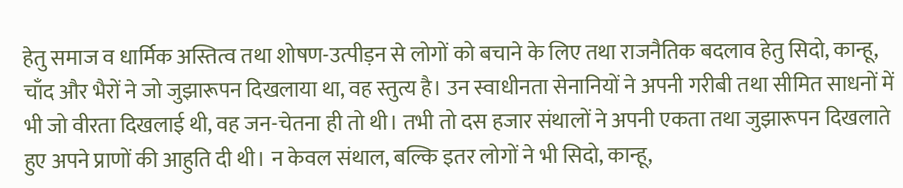हेतु समाज व धार्मिक अस्तित्व तथा शोषण-उत्पीड़न से लोगों को बचाने के लिए तथा राजनैतिक बदलाव हेतु सिदो, कान्हू, चाँद और भैरों ने जो जुझारूपन दिखलाया था, वह स्तुत्य है। उन स्वाधीनता सेनानियों ने अपनी गरीबी तथा सीमित साधनों में भी जो वीरता दिखलाई थी, वह जन-चेतना ही तो थी। तभी तो दस हजार संथालों ने अपनी एकता तथा जुझारूपन दिखलाते हुए अपने प्राणों की आहुति दी थी। न केवल संथाल, बल्कि इतर लोगों ने भी सिदो, कान्हू,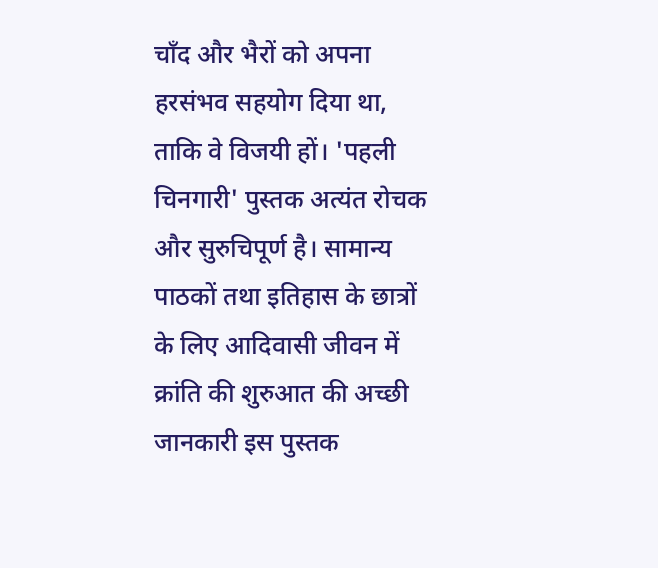चाँद और भैरों को अपना हरसंभव सहयोग दिया था, ताकि वे विजयी हों। 'पहली चिनगारी' पुस्तक अत्यंत रोचक और सुरुचिपूर्ण है। सामान्य पाठकों तथा इतिहास के छात्रों के लिए आदिवासी जीवन में क्रांति की शुरुआत की अच्छी जानकारी इस पुस्तक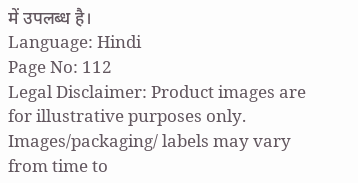में उपलब्ध है।
Language: Hindi
Page No: 112
Legal Disclaimer: Product images are for illustrative purposes only. Images/packaging/ labels may vary from time to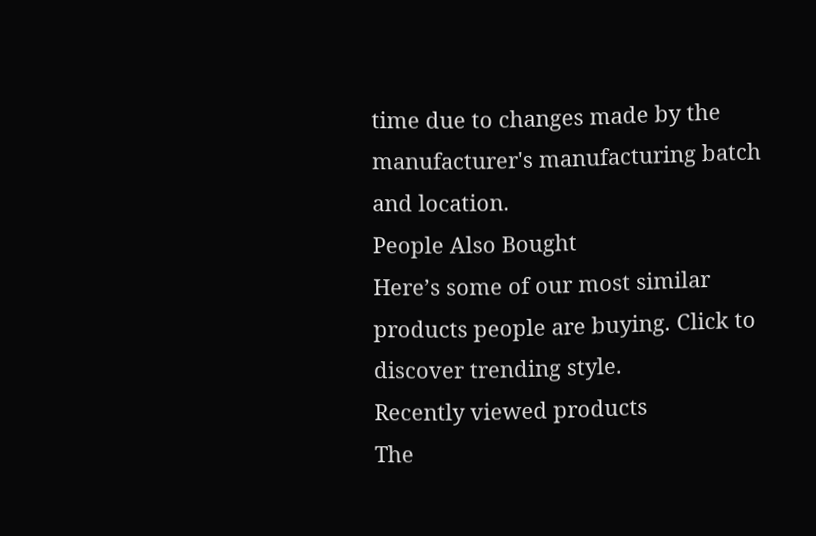time due to changes made by the manufacturer's manufacturing batch and location.
People Also Bought
Here’s some of our most similar products people are buying. Click to discover trending style.
Recently viewed products
The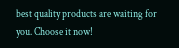best quality products are waiting for you. Choose it now!